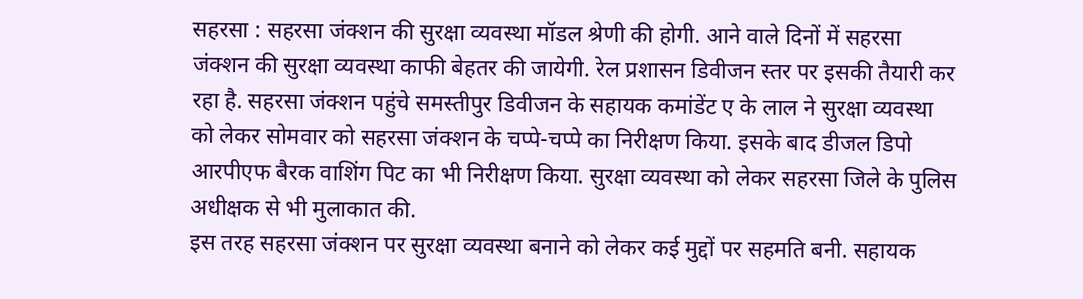सहरसा : सहरसा जंक्शन की सुरक्षा व्यवस्था मॉडल श्रेणी की होगी. आने वाले दिनों में सहरसा जंक्शन की सुरक्षा व्यवस्था काफी बेहतर की जायेगी. रेल प्रशासन डिवीजन स्तर पर इसकी तैयारी कर रहा है. सहरसा जंक्शन पहुंचे समस्तीपुर डिवीजन के सहायक कमांडेंट ए के लाल ने सुरक्षा व्यवस्था को लेकर सोमवार को सहरसा जंक्शन के चप्पे-चप्पे का निरीक्षण किया. इसके बाद डीजल डिपो आरपीएफ बैरक वाशिंग पिट का भी निरीक्षण किया. सुरक्षा व्यवस्था को लेकर सहरसा जिले के पुलिस अधीक्षक से भी मुलाकात की.
इस तरह सहरसा जंक्शन पर सुरक्षा व्यवस्था बनाने को लेकर कई मुद्दों पर सहमति बनी. सहायक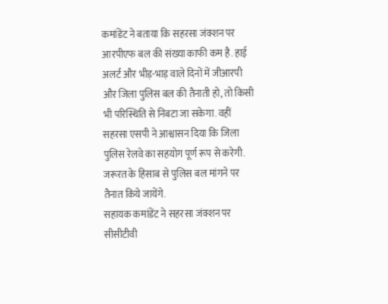कमांडेंट ने बताया कि सहरसा जंक्शन पर आरपीएफ बल की संख्या काफी कम है. हाई अलर्ट और भीड़-भाड़ वाले दिनों में जीआरपी और जिला पुलिस बल की तैनाती हो, तो किसी भी परिस्थिति से निबटा जा सकेगा. वहीं सहरसा एसपी ने आश्वासन दिया कि जिला पुलिस रेलवे का सहयोग पूर्ण रूप से करेगी. जरूरत के हिसाब से पुलिस बल मांगने पर तैनात किये जायेंगे.
सहायक कमांडेंट ने सहरसा जंक्शन पर सीसीटीवी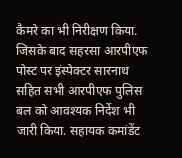कैमरे का भी निरीक्षण किया. जिसके बाद सहरसा आरपीएफ पोस्ट पर इंस्पेक्टर सारनाथ सहित सभी आरपीएफ पुलिस बल को आवश्यक निर्देश भी जारी किया. सहायक कमांडेंट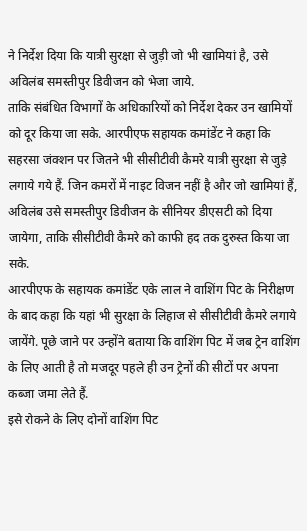ने निर्देश दिया कि यात्री सुरक्षा से जुड़ी जो भी खामियां है, उसे अविलंब समस्तीपुर डिवीजन को भेजा जाये.
ताकि संबंधित विभागों के अधिकारियों को निर्देश देकर उन खामियों को दूर किया जा सके. आरपीएफ सहायक कमांडेंट ने कहा कि सहरसा जंक्शन पर जितने भी सीसीटीवी कैमरे यात्री सुरक्षा से जुड़े लगाये गये हैं. जिन कमरों में नाइट विजन नहीं है और जो खामियां हैं, अविलंब उसे समस्तीपुर डिवीजन के सीनियर डीएसटी को दिया जायेगा, ताकि सीसीटीवी कैमरे को काफी हद तक दुरुस्त किया जा सके.
आरपीएफ के सहायक कमांडेंट एके लाल ने वाशिंग पिट के निरीक्षण के बाद कहा कि यहां भी सुरक्षा के लिहाज से सीसीटीवी कैमरे लगाये जायेंगे. पूछे जाने पर उन्होंने बताया कि वाशिंग पिट में जब ट्रेन वाशिंग के लिए आती है तो मजदूर पहले ही उन ट्रेनों की सीटों पर अपना कब्जा जमा लेते हैं.
इसे रोकने के लिए दोनों वाशिंग पिट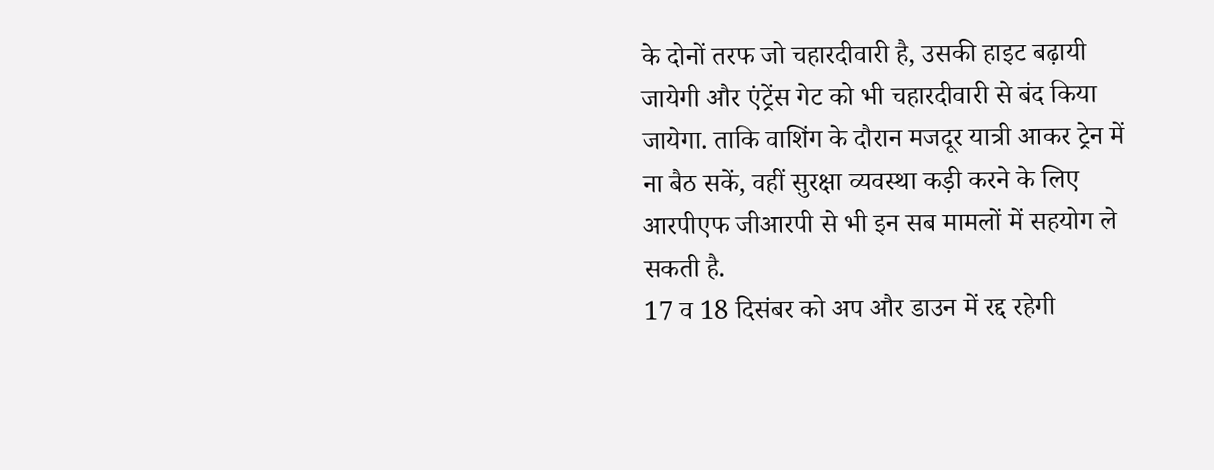के दोनों तरफ जो चहारदीवारी है, उसकी हाइट बढ़ायी जायेगी और एंट्रेंस गेट को भी चहारदीवारी से बंद किया जायेगा. ताकि वाशिंग के दौरान मजदूर यात्री आकर ट्रेन में ना बैठ सकें, वहीं सुरक्षा व्यवस्था कड़ी करने के लिए आरपीएफ जीआरपी से भी इन सब मामलों में सहयोग ले सकती है.
17 व 18 दिसंबर को अप और डाउन में रद्द रहेगी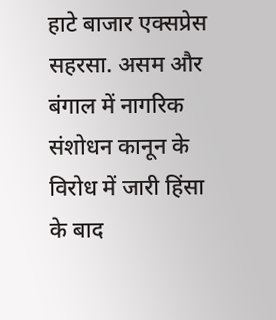हाटे बाजार एक्सप्रेस
सहरसा. असम और बंगाल में नागरिक संशोधन कानून के विरोध में जारी हिंसा के बाद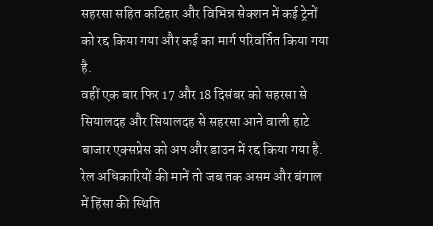सहरसा सहित कटिहार और विभिन्न सेक्शन में कई ट्रेनों को रद्द किया गया और कई का मार्ग परिवर्तित किया गया है.
वहीं एक बार फिर 17 और 18 दिसंबर को सहरसा से सियालदह और सियालदह से सहरसा आने वाली हाटे बाजार एक्सप्रेस को अप और डाउन में रद्द किया गया है. रेल अधिकारियों की मानें तो जब तक असम और बंगाल में हिंसा की स्थिति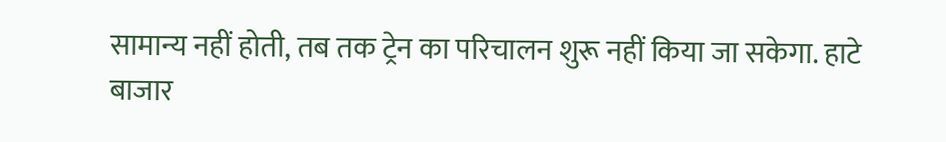सामान्य नहीं होती, तब तक ट्रेन का परिचालन शुरू नहीं किया जा सकेगा. हाटे बाजार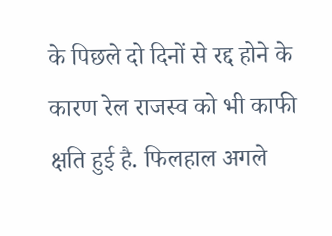के पिछले दो दिनों से रद्द होने के कारण रेल राजस्व को भी काफी क्षति हुई है. फिलहाल अगले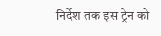निर्देश तक इस ट्रेन को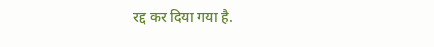रद्द कर दिया गया है.